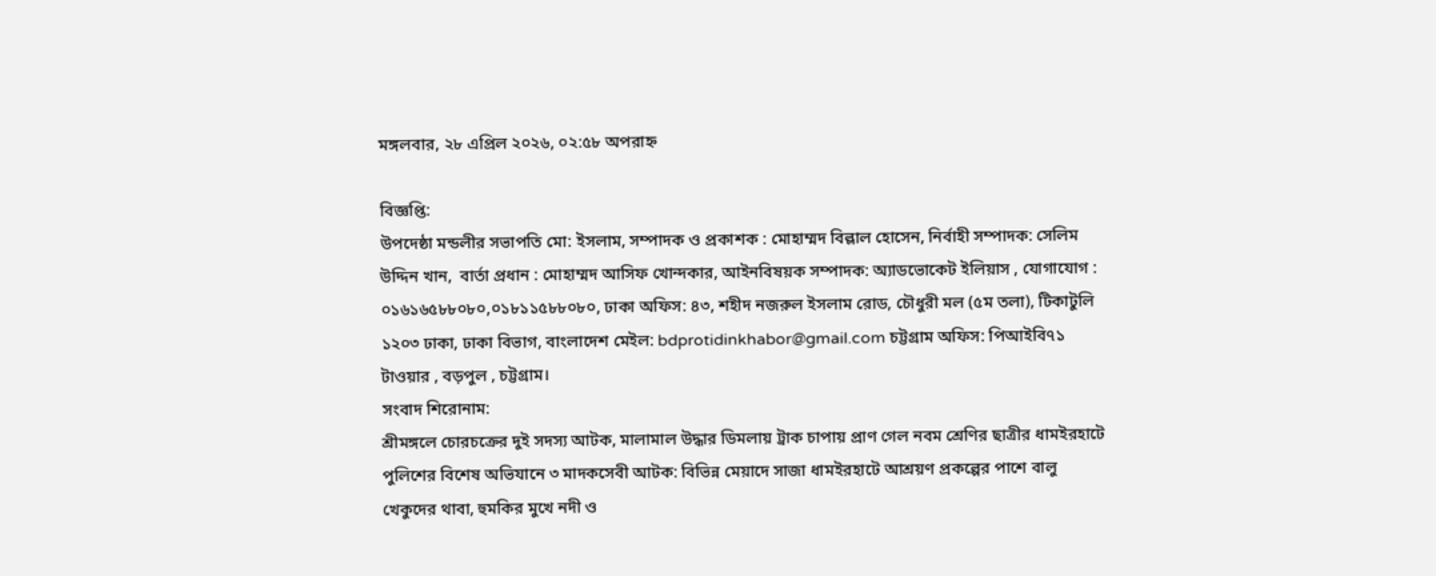মঙ্গলবার, ২৮ এপ্রিল ২০২৬, ০২:৫৮ অপরাহ্ন

বিজ্ঞপ্তি:
উপদেষ্ঠা মন্ডলীর সভাপতি মো: ইসলাম, সম্পাদক ও প্রকাশক : মোহাম্মদ বিল্লাল হোসেন, নির্বাহী সম্পাদক: সেলিম উদ্দিন খান,  বার্তা প্রধান : মোহাম্মদ আসিফ খোন্দকার, আইনবিষয়ক সম্পাদক: অ্যাডভোকেট ইলিয়াস , যোগাযোগ : ০১৬১৬৫৮৮০৮০,০১৮১১৫৮৮০৮০, ঢাকা অফিস: ৪৩, শহীদ নজরুল ইসলাম রোড, চৌধুরী মল (৫ম তলা), টিকাটুলি ১২০৩ ঢাকা, ঢাকা বিভাগ, বাংলাদেশ মেইল: bdprotidinkhabor@gmail.com চট্টগ্রাম অফিস: পিআইবি৭১ টাওয়ার , বড়পুল , চট্টগ্রাম।
সংবাদ শিরোনাম:
শ্রীমঙ্গলে চোরচক্রের দুই সদস্য আটক, মালামাল উদ্ধার ডিমলায় ট্রাক চাপায় প্রাণ গেল নবম শ্রেণির ছাত্রীর ধামইরহাটে পুলিশের বিশেষ অভিযানে ৩ মাদকসেবী আটক: বিভিন্ন মেয়াদে সাজা ধামইরহাটে আশ্রয়ণ প্রকল্পের পাশে বালু খেকুদের থাবা, হুমকির মুখে নদী ও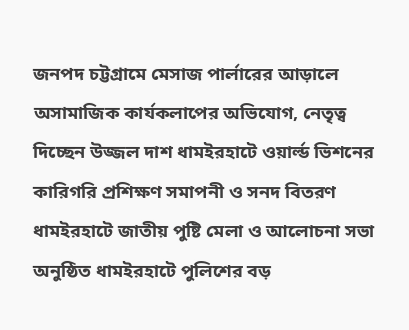জনপদ চট্টগ্রামে মেসাজ পার্লারের আড়ালে অসামাজিক কার্যকলাপের অভিযোগ, নেতৃত্ব দিচ্ছেন উজ্জল দাশ ধামইরহাটে ওয়ার্ল্ড ভিশনের কারিগরি প্রশিক্ষণ সমাপনী ও সনদ বিতরণ ধামইরহাটে জাতীয় পুষ্টি মেলা ও আলোচনা সভা অনুষ্ঠিত ধামইরহাটে পুলিশের বড়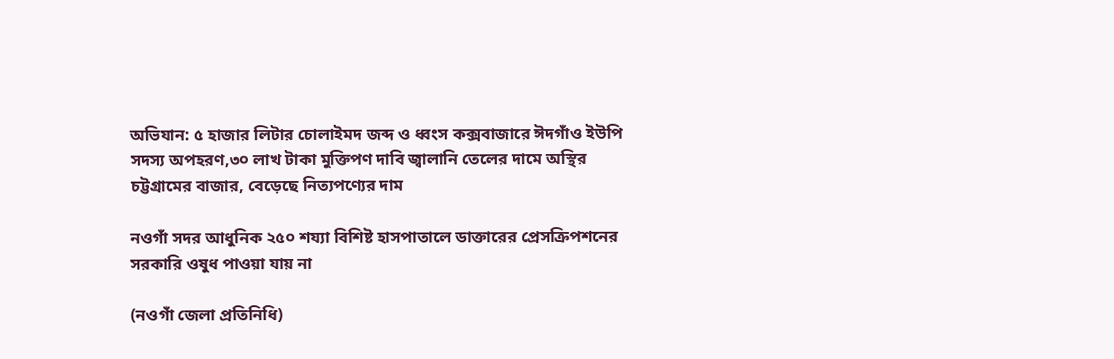অভিযান: ৫ হাজার লিটার চোলাইমদ জব্দ ও ধ্বংস কক্সবাজারে ঈদগাঁও ইউপি সদস্য অপহরণ,৩০ লাখ টাকা মুক্তিপণ দাবি জ্বালানি তেলের দামে অস্থির চট্টগ্রামের বাজার, বেড়েছে নিত্যপণ্যের দাম

নওগাঁ সদর আধুনিক ২৫০ শয্যা বিশিষ্ট হাসপাতালে ডাক্তারের প্রেসক্রিপশনের সরকারি ওষুধ পাওয়া যায় না

(নওগাঁ জেলা প্রতিনিধি)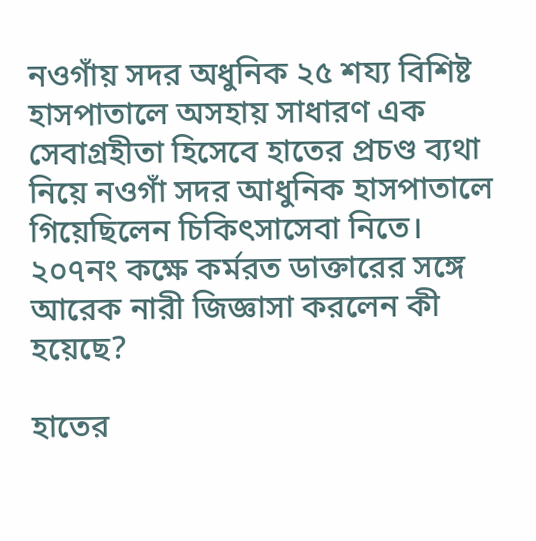নওগাঁয় সদর অধুনিক ২৫ শয্য বিশিষ্ট হাসপাতালে অসহায় সাধারণ এক সেবাগ্রহীতা হিসেবে হাতের প্রচণ্ড ব্যথা নিয়ে নওগাঁ সদর আধুনিক হাসপাতালে গিয়েছিলেন চিকিৎসাসেবা নিতে। ২০৭নং কক্ষে কর্মরত ডাক্তারের সঙ্গে আরেক নারী জিজ্ঞাসা করলেন কী হয়েছে?

হাতের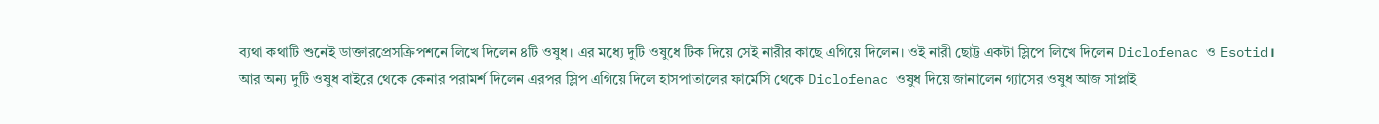ব্যথা কথাটি শুনেই ডাক্তারপ্রেসক্রিপশনে লিখে দিলেন ৪টি ওষুধ। এর মধ্যে দুটি ওষুধে টিক দিয়ে সেই নারীর কাছে এগিয়ে দিলেন। ওই নারী ছোট্ট একটা স্লিপে লিখে দিলেন Diclofenac ও Esotid। আর অন্য দুটি ওষুধ বাইরে থেকে কেনার পরামর্শ দিলেন এরপর স্লিপ এগিয়ে দিলে হাসপাতালের ফার্মেসি থেকে Diclofenac ওষুধ দিয়ে জানালেন গ্যাসের ওষুধ আজ সাপ্লাই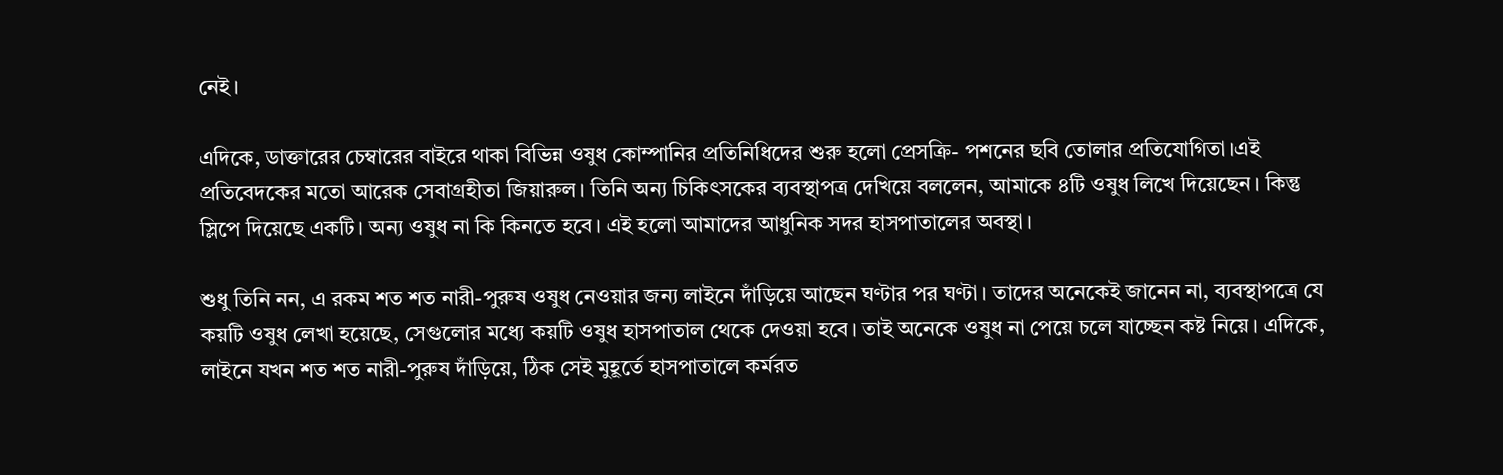নেই।

এদিকে, ডাক্তারের চেম্বারের বাইরে থাকা বিভিন্ন ওষুধ কোম্পানির প্রতিনিধিদের শুরু হলো প্রেসক্রি- পশনের ছবি তোলার প্রতিযোগিতা।এই প্রতিবেদকের মতো আরেক সেবাগ্রহীতা জিয়ারুল। তিনি অন্য চিকিৎসকের ব্যবস্থাপত্র দেখিয়ে বললেন, আমাকে ৪টি ওষুধ লিখে দিয়েছেন। কিন্তু স্লিপে দিয়েছে একটি। অন্য ওষুধ না কি কিনতে হবে। এই হলো আমাদের আধুনিক সদর হাসপাতালের অবস্থা।

শুধু তিনি নন, এ রকম শত শত নারী-পুরুষ ওষুধ নেওয়ার জন্য লাইনে দাঁড়িয়ে আছেন ঘণ্টার পর ঘণ্টা। তাদের অনেকেই জানেন না, ব্যবস্থাপত্রে যে কয়টি ওষুধ লেখা হয়েছে, সেগুলোর মধ্যে কয়টি ওষুধ হাসপাতাল থেকে দেওয়া হবে। তাই অনেকে ওষুধ না পেয়ে চলে যাচ্ছেন কষ্ট নিয়ে। এদিকে, লাইনে যখন শত শত নারী-পুরুষ দাঁড়িয়ে, ঠিক সেই মুহূর্তে হাসপাতালে কর্মরত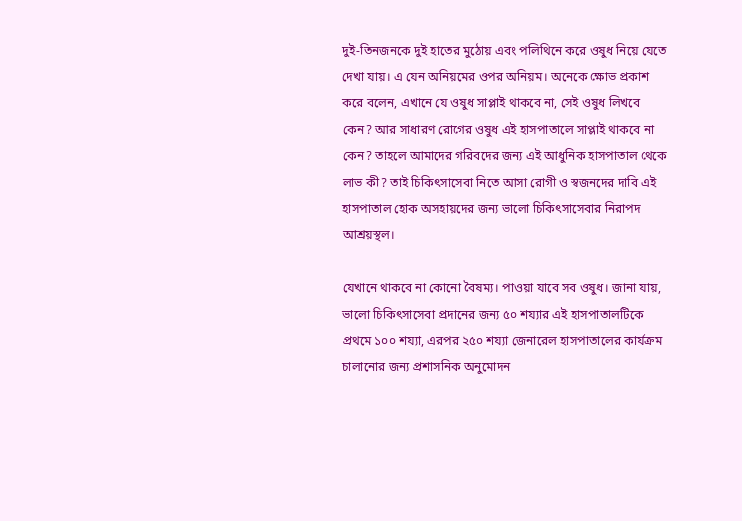দুই-তিনজনকে দুই হাতের মুঠোয় এবং পলিথিনে করে ওষুধ নিয়ে যেতে দেখা যায়। এ যেন অনিয়মের ওপর অনিয়ম। অনেকে ক্ষোভ প্রকাশ করে বলেন, এখানে যে ওষুধ সাপ্লাই থাকবে না, সেই ওষুধ লিখবে কেন? আর সাধারণ রোগের ওষুধ এই হাসপাতালে সাপ্লাই থাকবে না কেন? তাহলে আমাদের গরিবদের জন্য এই আধুনিক হাসপাতাল থেকে লাভ কী? তাই চিকিৎসাসেবা নিতে আসা রোগী ও স্বজনদের দাবি এই হাসপাতাল হোক অসহায়দের জন্য ভালো চিকিৎসাসেবার নিরাপদ আশ্রয়স্থল।

যেখানে থাকবে না কোনো বৈষম্য। পাওয়া যাবে সব ওষুধ। জানা যায়, ভালো চিকিৎসাসেবা প্রদানের জন্য ৫০ শয্যার এই হাসপাতালটিকে প্রথমে ১০০ শয্যা, এরপর ২৫০ শয্যা জেনারেল হাসপাতালের কার্যক্রম চালানোর জন্য প্রশাসনিক অনুমোদন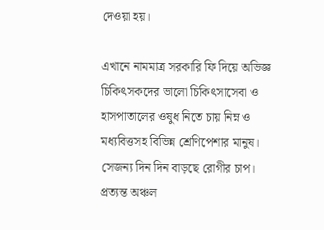দেওয়া হয়।

এখানে নামমাত্র সরকারি ফি দিয়ে অভিজ্ঞ চিকিৎসকদের ভালো চিকিৎসাসেবা ও হাসপাতালের ওষুধ নিতে চায় নিম্ন ও মধ্যবিত্তসহ বিভিন্ন শ্রেণিপেশার মানুষ। সেজন্য দিন দিন বাড়ছে রোগীর চাপ। প্রত্যন্ত অঞ্চল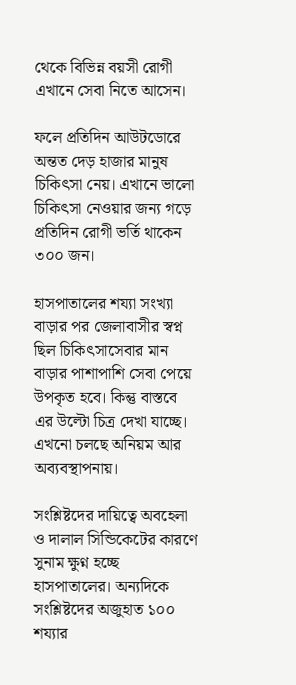থেকে বিভিন্ন বয়সী রোগী এখানে সেবা নিতে আসেন।

ফলে প্রতিদিন আউটডোরে অন্তত দেড় হাজার মানুষ চিকিৎসা নেয়। এখানে ভালো চিকিৎসা নেওয়ার জন্য গড়ে প্রতিদিন রোগী ভর্তি থাকেন ৩০০ জন।

হাসপাতালের শয্যা সংখ্যা বাড়ার পর জেলাবাসীর স্বপ্ন ছিল চিকিৎসাসেবার মান বাড়ার পাশাপাশি সেবা পেয়ে উপকৃত হবে। কিন্তু বাস্তবে এর উল্টো চিত্র দেখা যাচ্ছে। এখনো চলছে অনিয়ম আর অব্যবস্থাপনায়।

সংশ্লিষ্টদের দায়িত্বে অবহেলা ও দালাল সিন্ডিকেটের কারণে সুনাম ক্ষুণ্ন হচ্ছে হাসপাতালের। অন্যদিকে সংশ্লিষ্টদের অজুহাত ১০০ শয্যার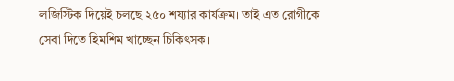লজিস্টিক দিয়েই চলছে ২৫০ শয্যার কার্যক্রম। তাই এত রোগীকে সেবা দিতে হিমশিম খাচ্ছেন চিকিৎসক।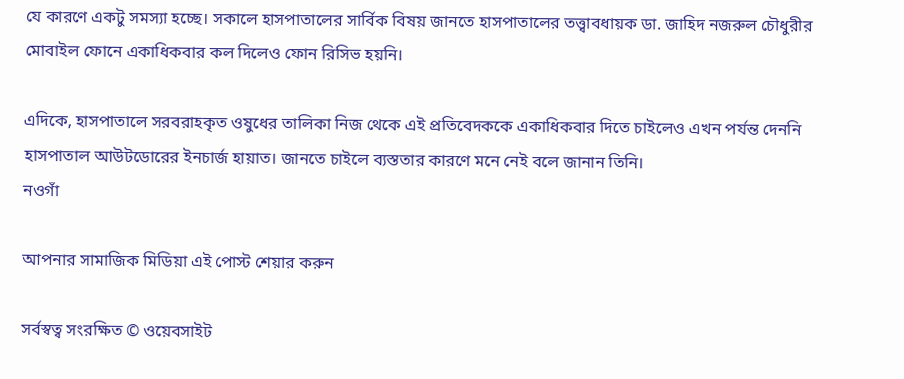যে কারণে একটু সমস্যা হচ্ছে। সকালে হাসপাতালের সার্বিক বিষয় জানতে হাসপাতালের তত্ত্বাবধায়ক ডা. জাহিদ নজরুল চৌধুরীর মোবাইল ফোনে একাধিকবার কল দিলেও ফোন রিসিভ হয়নি।

এদিকে, হাসপাতালে সরবরাহকৃত ওষুধের তালিকা নিজ থেকে এই প্রতিবেদককে একাধিকবার দিতে চাইলেও এখন পর্যন্ত দেননি হাসপাতাল আউটডোরের ইনচার্জ হায়াত। জানতে চাইলে ব্যস্ততার কারণে মনে নেই বলে জানান তিনি।
নওগাঁ

আপনার সামাজিক মিডিয়া এই পোস্ট শেয়ার করুন

সর্বস্বত্ব সংরক্ষিত © ওয়েবসাইট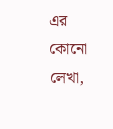এর কোনো লেখা,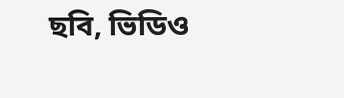ছবি, ভিডিও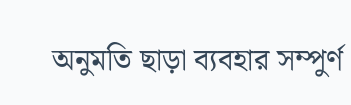অনুমতি ছাড়া ব্যবহার সম্পুর্ণ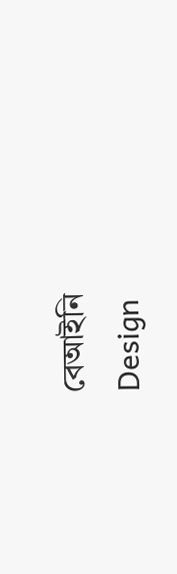বেআইনি
Design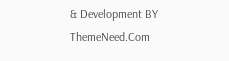& Development BY ThemeNeed.Com